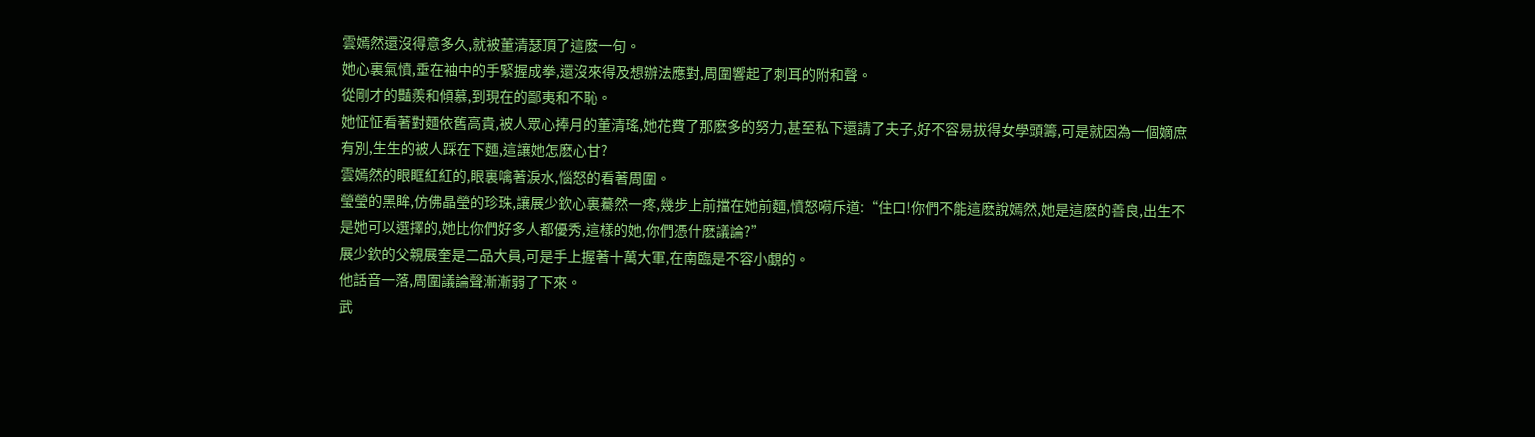雲嫣然還沒得意多久,就被董清瑟頂了這麽一句。
她心裏氣憤,垂在袖中的手緊握成拳,還沒來得及想辦法應對,周圍響起了刺耳的附和聲。
從剛才的豔羨和傾慕,到現在的鄙夷和不恥。
她怔怔看著對麵依舊高貴,被人眾心捧月的董清瑤,她花費了那麽多的努力,甚至私下還請了夫子,好不容易拔得女學頭籌,可是就因為一個嫡庶有別,生生的被人踩在下麵,這讓她怎麽心甘?
雲嫣然的眼眶紅紅的,眼裏噙著淚水,惱怒的看著周圍。
瑩瑩的黑眸,仿佛晶瑩的珍珠,讓展少欽心裏驀然一疼,幾步上前擋在她前麵,憤怒嗬斥道:“住口!你們不能這麽說嫣然,她是這麽的善良,出生不是她可以選擇的,她比你們好多人都優秀,這樣的她,你們憑什麽議論?”
展少欽的父親展奎是二品大員,可是手上握著十萬大軍,在南臨是不容小覷的。
他話音一落,周圍議論聲漸漸弱了下來。
武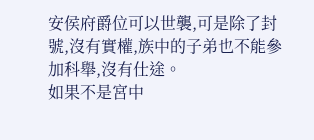安侯府爵位可以世襲,可是除了封號,沒有實權,族中的子弟也不能參加科舉,沒有仕途。
如果不是宮中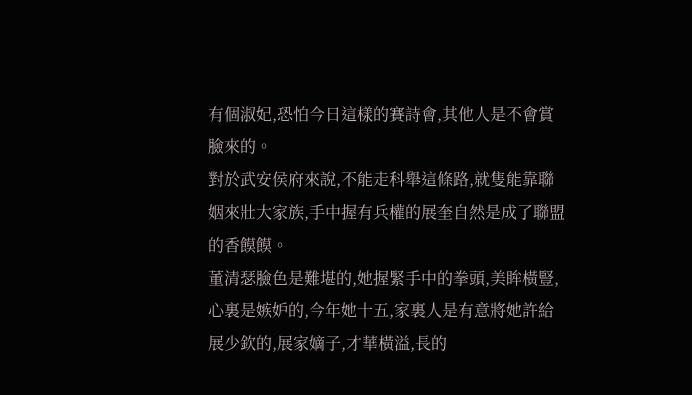有個淑妃,恐怕今日這樣的賽詩會,其他人是不會賞臉來的。
對於武安侯府來說,不能走科舉這條路,就隻能靠聯姻來壯大家族,手中握有兵權的展奎自然是成了聯盟的香饃饃。
董清瑟臉色是難堪的,她握緊手中的拳頭,美眸橫豎,心裏是嫉妒的,今年她十五,家裏人是有意將她許給展少欽的,展家嫡子,才華橫溢,長的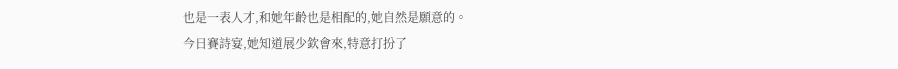也是一表人才,和她年齡也是相配的,她自然是願意的。
今日賽詩宴,她知道展少欽會來,特意打扮了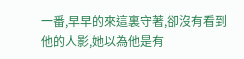一番,早早的來這裏守著,卻沒有看到他的人影,她以為他是有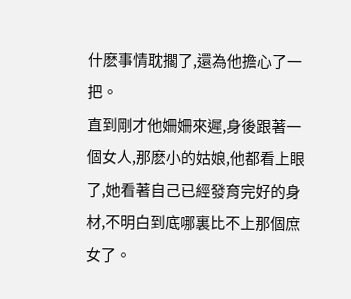什麽事情耽擱了,還為他擔心了一把。
直到剛才他姍姍來遲,身後跟著一個女人,那麽小的姑娘,他都看上眼了,她看著自己已經發育完好的身材,不明白到底哪裏比不上那個庶女了。